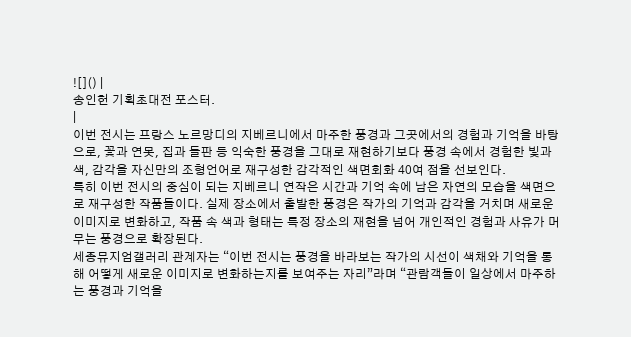![]() |
송인헌 기획초대전 포스터.
|
이번 전시는 프랑스 노르망디의 지베르니에서 마주한 풍경과 그곳에서의 경험과 기억을 바탕으로, 꽃과 연못, 집과 들판 등 익숙한 풍경을 그대로 재현하기보다 풍경 속에서 경험한 빛과 색, 감각을 자신만의 조형언어로 재구성한 감각적인 색면회화 40여 점을 선보인다.
특히 이번 전시의 중심이 되는 지베르니 연작은 시간과 기억 속에 남은 자연의 모습을 색면으로 재구성한 작품들이다. 실제 장소에서 출발한 풍경은 작가의 기억과 감각을 거치며 새로운 이미지로 변화하고, 작품 속 색과 형태는 특정 장소의 재현을 넘어 개인적인 경험과 사유가 머무는 풍경으로 확장된다.
세종뮤지엄갤러리 관계자는 “이번 전시는 풍경을 바라보는 작가의 시선이 색채와 기억을 통해 어떻게 새로운 이미지로 변화하는지를 보여주는 자리”라며 “관람객들이 일상에서 마주하는 풍경과 기억을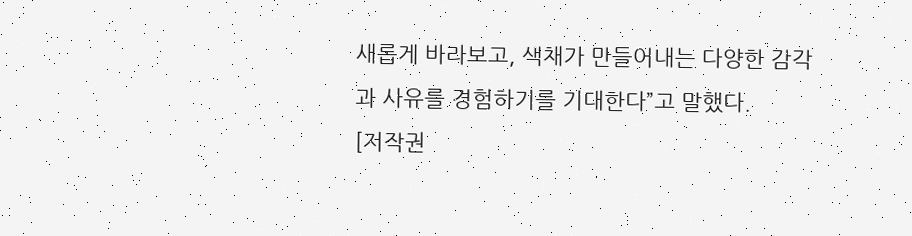새롭게 바라보고, 색채가 만들어내는 다양한 감각과 사유를 경험하기를 기대한다”고 말했다.
[저작권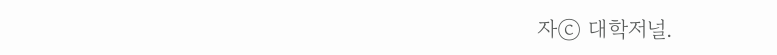자ⓒ 대학저널.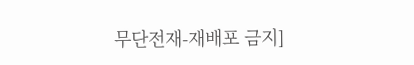무단전재-재배포 금지]